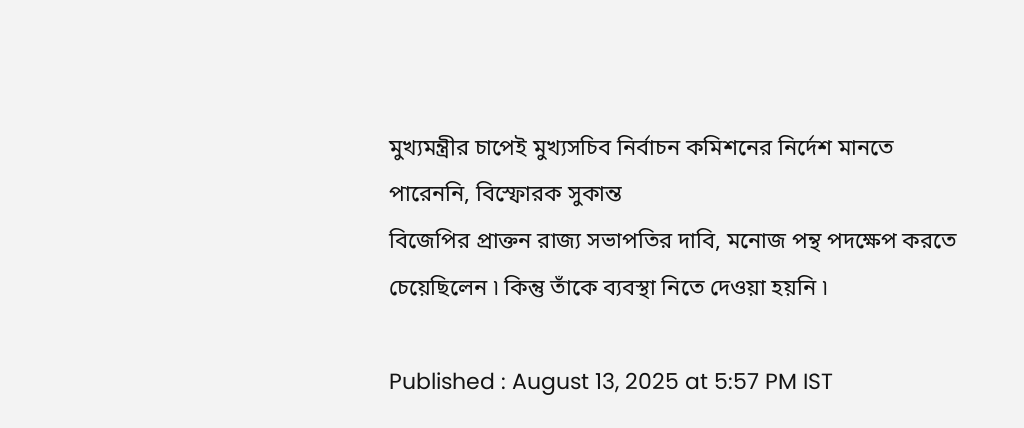মুখ্যমন্ত্রীর চাপেই মুখ্যসচিব নির্বাচন কমিশনের নির্দেশ মানতে পারেননি, বিস্ফোরক সুকান্ত
বিজেপির প্রাক্তন রাজ্য সভাপতির দাবি, মনোজ পন্থ পদক্ষেপ করতে চেয়েছিলেন ৷ কিন্তু তাঁকে ব্যবস্থা নিতে দেওয়া হয়নি ৷

Published : August 13, 2025 at 5:57 PM IST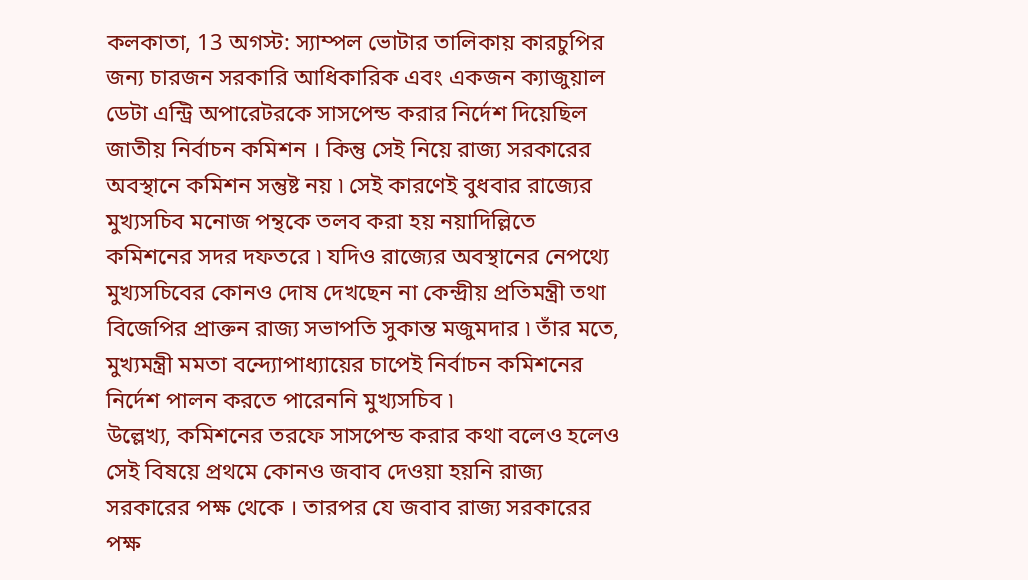কলকাতা, 13 অগস্ট: স্যাম্পল ভোটার তালিকায় কারচুপির জন্য চারজন সরকারি আধিকারিক এবং একজন ক্যাজুয়াল ডেটা এন্ট্রি অপারেটরকে সাসপেন্ড করার নির্দেশ দিয়েছিল জাতীয় নির্বাচন কমিশন । কিন্তু সেই নিয়ে রাজ্য সরকারের অবস্থানে কমিশন সন্তুষ্ট নয় ৷ সেই কারণেই বুধবার রাজ্যের মুখ্যসচিব মনোজ পন্থকে তলব করা হয় নয়াদিল্লিতে কমিশনের সদর দফতরে ৷ যদিও রাজ্যের অবস্থানের নেপথ্যে মুখ্যসচিবের কোনও দোষ দেখছেন না কেন্দ্রীয় প্রতিমন্ত্রী তথা বিজেপির প্রাক্তন রাজ্য সভাপতি সুকান্ত মজুমদার ৷ তাঁর মতে, মুখ্যমন্ত্রী মমতা বন্দ্যোপাধ্যায়ের চাপেই নির্বাচন কমিশনের নির্দেশ পালন করতে পারেননি মুখ্যসচিব ৷
উল্লেখ্য, কমিশনের তরফে সাসপেন্ড করার কথা বলেও হলেও সেই বিষয়ে প্রথমে কোনও জবাব দেওয়া হয়নি রাজ্য সরকারের পক্ষ থেকে । তারপর যে জবাব রাজ্য সরকারের পক্ষ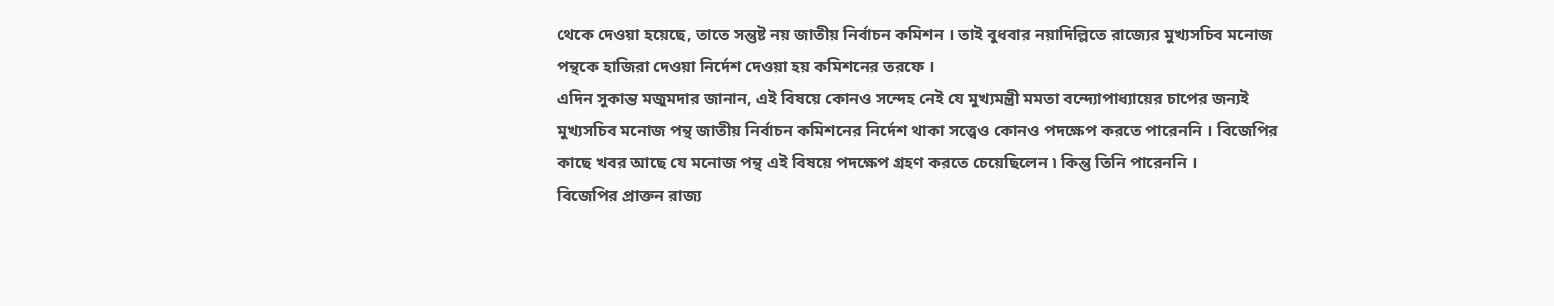থেকে দেওয়া হয়েছে, তাতে সন্তুষ্ট নয় জাতীয় নির্বাচন কমিশন । তাই বুধবার নয়াদিল্লিতে রাজ্যের মুখ্যসচিব মনোজ পন্থকে হাজিরা দেওয়া নির্দেশ দেওয়া হয় কমিশনের তরফে ।
এদিন সুকান্ত মজুমদার জানান, এই বিষয়ে কোনও সন্দেহ নেই যে মুখ্যমন্ত্রী মমতা বন্দ্যোপাধ্যায়ের চাপের জন্যই মুখ্যসচিব মনোজ পন্থ জাতীয় নির্বাচন কমিশনের নির্দেশ থাকা সত্ত্বেও কোনও পদক্ষেপ করতে পারেননি । বিজেপির কাছে খবর আছে যে মনোজ পন্থ এই বিষয়ে পদক্ষেপ গ্রহণ করতে চেয়েছিলেন ৷ কিন্তু তিনি পারেননি ।
বিজেপির প্রাক্তন রাজ্য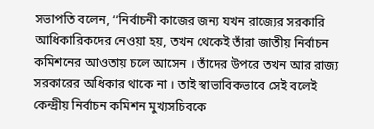সভাপতি বলেন, ‘‘নির্বাচনী কাজের জন্য যখন রাজ্যের সরকারি আধিকারিকদের নেওয়া হয়, তখন থেকেই তাঁরা জাতীয় নির্বাচন কমিশনের আওতায় চলে আসেন । তাঁদের উপরে তখন আর রাজ্য সরকারের অধিকার থাকে না । তাই স্বাভাবিকভাবে সেই বলেই কেন্দ্রীয় নির্বাচন কমিশন মুখ্যসচিবকে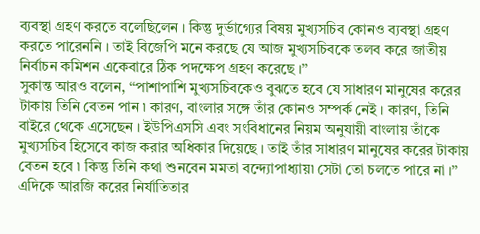ব্যবস্থা গ্রহণ করতে বলেছিলেন । কিন্তু দুর্ভাগ্যের বিষয় মুখ্যসচিব কোনও ব্যবস্থা গ্রহণ করতে পারেননি । তাই বিজেপি মনে করছে যে আজ মুখ্যসচিবকে তলব করে জাতীয় নির্বাচন কমিশন একেবারে ঠিক পদক্ষেপ গ্রহণ করেছে ।’’
সুকান্ত আরও বলেন, ‘‘পাশাপাশি মুখ্যসচিবকেও বুঝতে হবে যে সাধারণ মানুষের করের টাকায় তিনি বেতন পান ৷ কারণ, বাংলার সঙ্গে তাঁর কোনও সম্পর্ক নেই । কারণ, তিনি বাইরে থেকে এসেছেন । ইউপিএসসি এবং সংবিধানের নিয়ম অনুযায়ী বাংলায় তাঁকে মুখ্যসচিব হিসেবে কাজ করার অধিকার দিয়েছে । তাই তাঁর সাধারণ মানুষের করের টাকায় বেতন হবে ৷ কিন্তু তিনি কথা শুনবেন মমতা বন্দ্যোপাধ্যায়৷ সেটা তো চলতে পারে না ।’’
এদিকে আরজি করের নির্যাতিতার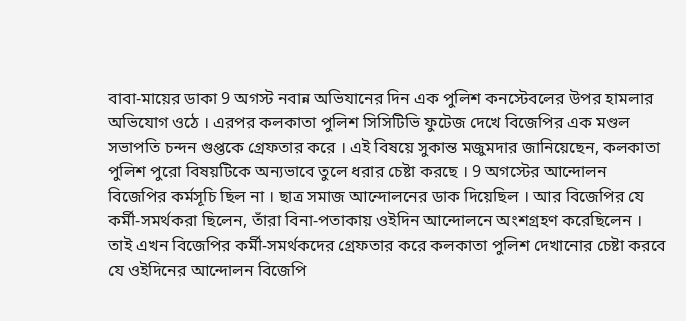বাবা-মায়ের ডাকা 9 অগস্ট নবান্ন অভিযানের দিন এক পুলিশ কনস্টেবলের উপর হামলার অভিযোগ ওঠে । এরপর কলকাতা পুলিশ সিসিটিভি ফুটেজ দেখে বিজেপির এক মণ্ডল সভাপতি চন্দন গুপ্তকে গ্রেফতার করে । এই বিষয়ে সুকান্ত মজুমদার জানিয়েছেন, কলকাতা পুলিশ পুরো বিষয়টিকে অন্যভাবে তুলে ধরার চেষ্টা করছে । 9 অগস্টের আন্দোলন বিজেপির কর্মসূচি ছিল না । ছাত্র সমাজ আন্দোলনের ডাক দিয়েছিল । আর বিজেপির যে কর্মী-সমর্থকরা ছিলেন, তাঁরা বিনা-পতাকায় ওইদিন আন্দোলনে অংশগ্রহণ করেছিলেন । তাই এখন বিজেপির কর্মী-সমর্থকদের গ্রেফতার করে কলকাতা পুলিশ দেখানোর চেষ্টা করবে যে ওইদিনের আন্দোলন বিজেপি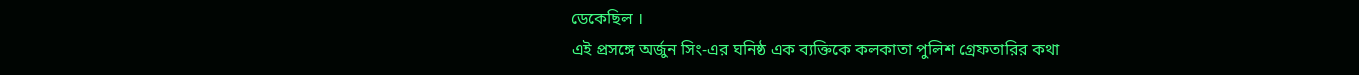ডেকেছিল ।
এই প্রসঙ্গে অর্জুন সিং-এর ঘনিষ্ঠ এক ব্যক্তিকে কলকাতা পুলিশ গ্রেফতারির কথা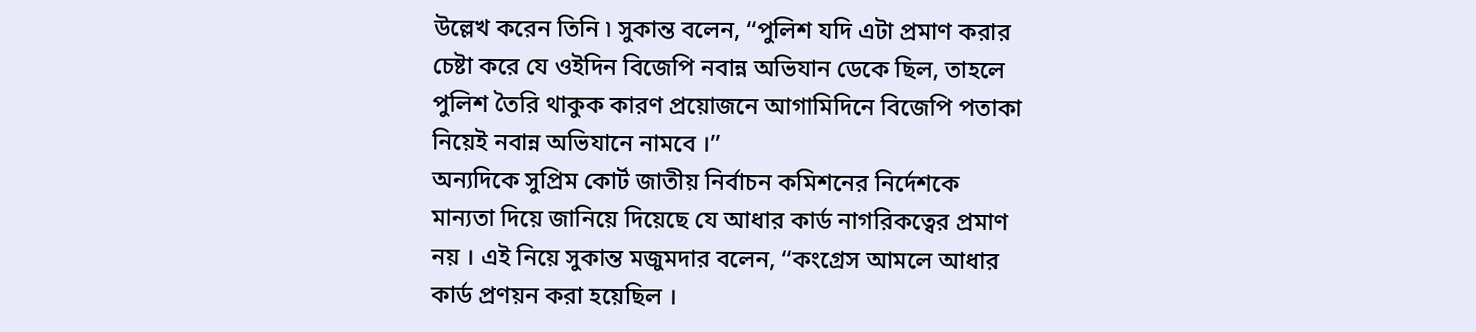উল্লেখ করেন তিনি ৷ সুকান্ত বলেন, ‘‘পুলিশ যদি এটা প্রমাণ করার চেষ্টা করে যে ওইদিন বিজেপি নবান্ন অভিযান ডেকে ছিল, তাহলে পুলিশ তৈরি থাকুক কারণ প্রয়োজনে আগামিদিনে বিজেপি পতাকা নিয়েই নবান্ন অভিযানে নামবে ।’’
অন্যদিকে সুপ্রিম কোর্ট জাতীয় নির্বাচন কমিশনের নির্দেশকে মান্যতা দিয়ে জানিয়ে দিয়েছে যে আধার কার্ড নাগরিকত্বের প্রমাণ নয় । এই নিয়ে সুকান্ত মজুমদার বলেন, ‘‘কংগ্রেস আমলে আধার কার্ড প্রণয়ন করা হয়েছিল ।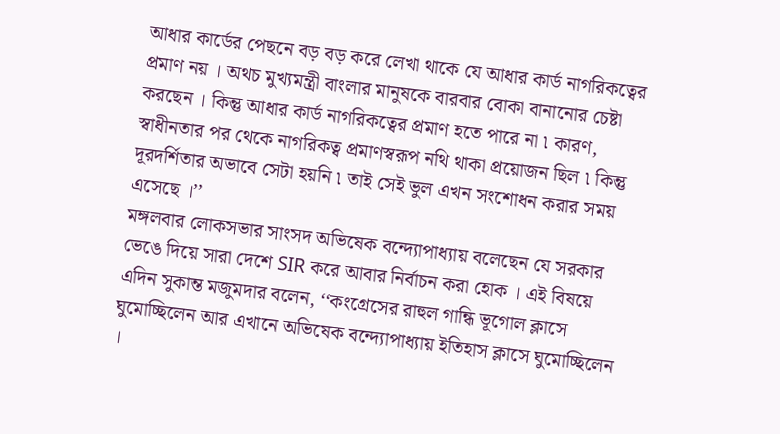আধার কার্ডের পেছনে বড় বড় করে লেখা থাকে যে আধার কার্ড নাগরিকত্বের প্রমাণ নয় । অথচ মুখ্যমন্ত্রী বাংলার মানুষকে বারবার বোকা বানানোর চেষ্টা করছেন । কিন্তু আধার কার্ড নাগরিকত্বের প্রমাণ হতে পারে না ৷ কারণ, স্বাধীনতার পর থেকে নাগরিকত্ব প্রমাণস্বরূপ নথি থাকা প্রয়োজন ছিল ৷ কিন্তু দূরদর্শিতার অভাবে সেটা হয়নি ৷ তাই সেই ভুল এখন সংশোধন করার সময় এসেছে ।’’
মঙ্গলবার লোকসভার সাংসদ অভিষেক বন্দ্যোপাধ্যায় বলেছেন যে সরকার ভেঙে দিয়ে সারা দেশে SIR করে আবার নির্বাচন করা হোক । এই বিষয়ে এদিন সুকান্ত মজুমদার বলেন, ‘‘কংগ্রেসের রাহুল গান্ধি ভূগোল ক্লাসে ঘুমোচ্ছিলেন আর এখানে অভিষেক বন্দ্যোপাধ্যায় ইতিহাস ক্লাসে ঘুমোচ্ছিলেন ।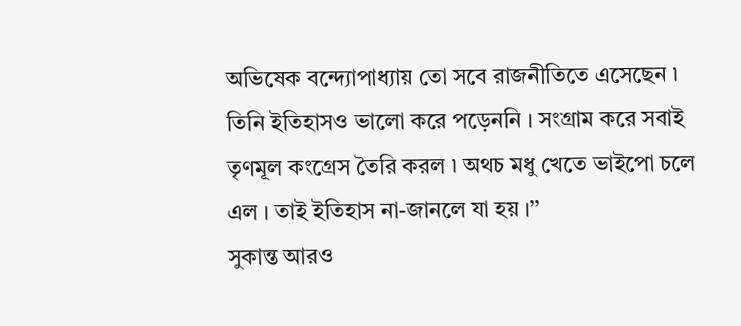অভিষেক বন্দ্যোপাধ্যায় তো সবে রাজনীতিতে এসেছেন ৷ তিনি ইতিহাসও ভালো করে পড়েননি । সংগ্রাম করে সবাই তৃণমূল কংগ্রেস তৈরি করল ৷ অথচ মধু খেতে ভাইপো চলে এল । তাই ইতিহাস না-জানলে যা হয় ।’’
সুকান্ত আরও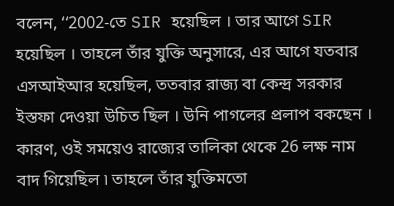বলেন, ‘‘2002-তে SIR হয়েছিল । তার আগে SIR হয়েছিল । তাহলে তাঁর যুক্তি অনুসারে, এর আগে যতবার এসআইআর হয়েছিল, ততবার রাজ্য বা কেন্দ্র সরকার ইস্তফা দেওয়া উচিত ছিল । উনি পাগলের প্রলাপ বকছেন । কারণ, ওই সময়েও রাজ্যের তালিকা থেকে 26 লক্ষ নাম বাদ গিয়েছিল ৷ তাহলে তাঁর যুক্তিমতো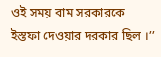ওই সময় বাম সরকারকে ইস্তফা দেওয়ার দরকার ছিল ।’’